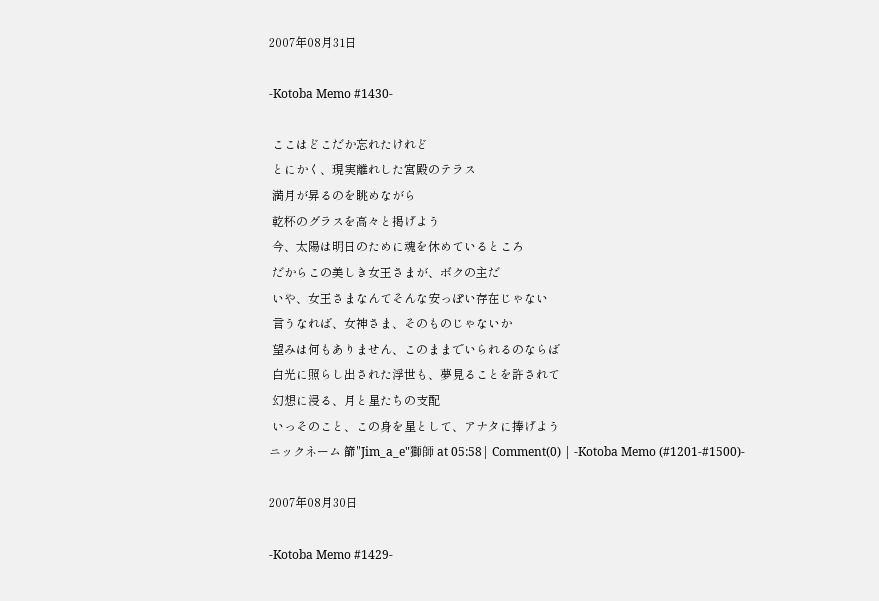2007年08月31日

-Kotoba Memo #1430-

 ここはどこだか忘れたけれど
 とにかく、現実離れした宮殿のテラス
 満月が昇るのを眺めながら
 乾杯のグラスを高々と掲げよう
 今、太陽は明日のために魂を休めているところ
 だからこの美しき女王さまが、ボクの主だ
 いや、女王さまなんてそんな安っぽい存在じゃない
 言うなれば、女神さま、そのものじゃないか
 望みは何もありません、このままでいられるのならば
 白光に照らし出された浮世も、夢見ることを許されて
 幻想に浸る、月と星たちの支配
 いっそのこと、この身を星として、アナタに捧げよう
ニックネーム 篩"Jim_a_e"獅師 at 05:58| Comment(0) | -Kotoba Memo (#1201-#1500)-

2007年08月30日

-Kotoba Memo #1429-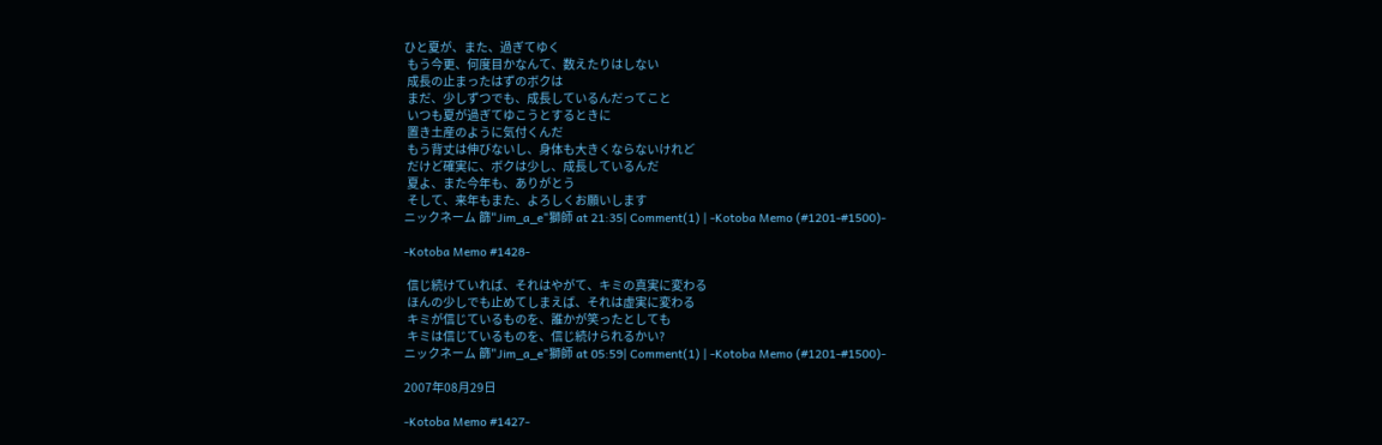ひと夏が、また、過ぎてゆく
 もう今更、何度目かなんて、数えたりはしない
 成長の止まったはずのボクは
 まだ、少しずつでも、成長しているんだってこと
 いつも夏が過ぎてゆこうとするときに
 置き土産のように気付くんだ
 もう背丈は伸びないし、身体も大きくならないけれど
 だけど確実に、ボクは少し、成長しているんだ
 夏よ、また今年も、ありがとう
 そして、来年もまた、よろしくお願いします
ニックネーム 篩"Jim_a_e"獅師 at 21:35| Comment(1) | -Kotoba Memo (#1201-#1500)-

-Kotoba Memo #1428-

 信じ続けていれば、それはやがて、キミの真実に変わる
 ほんの少しでも止めてしまえば、それは虚実に変わる
 キミが信じているものを、誰かが笑ったとしても
 キミは信じているものを、信じ続けられるかい?
ニックネーム 篩"Jim_a_e"獅師 at 05:59| Comment(1) | -Kotoba Memo (#1201-#1500)-

2007年08月29日

-Kotoba Memo #1427-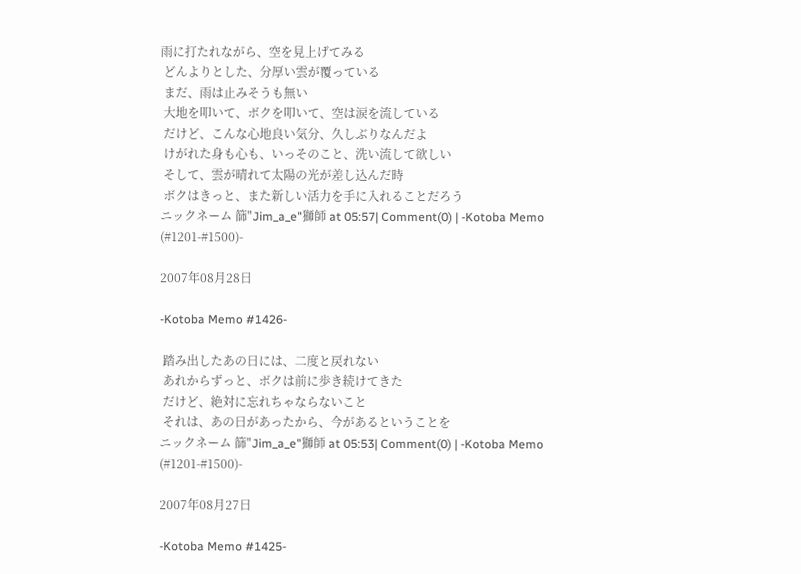雨に打たれながら、空を見上げてみる
 どんよりとした、分厚い雲が覆っている
 まだ、雨は止みそうも無い
 大地を叩いて、ボクを叩いて、空は涙を流している
 だけど、こんな心地良い気分、久しぶりなんだよ
 けがれた身も心も、いっそのこと、洗い流して欲しい
 そして、雲が晴れて太陽の光が差し込んだ時
 ボクはきっと、また新しい活力を手に入れることだろう
ニックネーム 篩"Jim_a_e"獅師 at 05:57| Comment(0) | -Kotoba Memo (#1201-#1500)-

2007年08月28日

-Kotoba Memo #1426-

 踏み出したあの日には、二度と戻れない
 あれからずっと、ボクは前に歩き続けてきた
 だけど、絶対に忘れちゃならないこと
 それは、あの日があったから、今があるということを
ニックネーム 篩"Jim_a_e"獅師 at 05:53| Comment(0) | -Kotoba Memo (#1201-#1500)-

2007年08月27日

-Kotoba Memo #1425-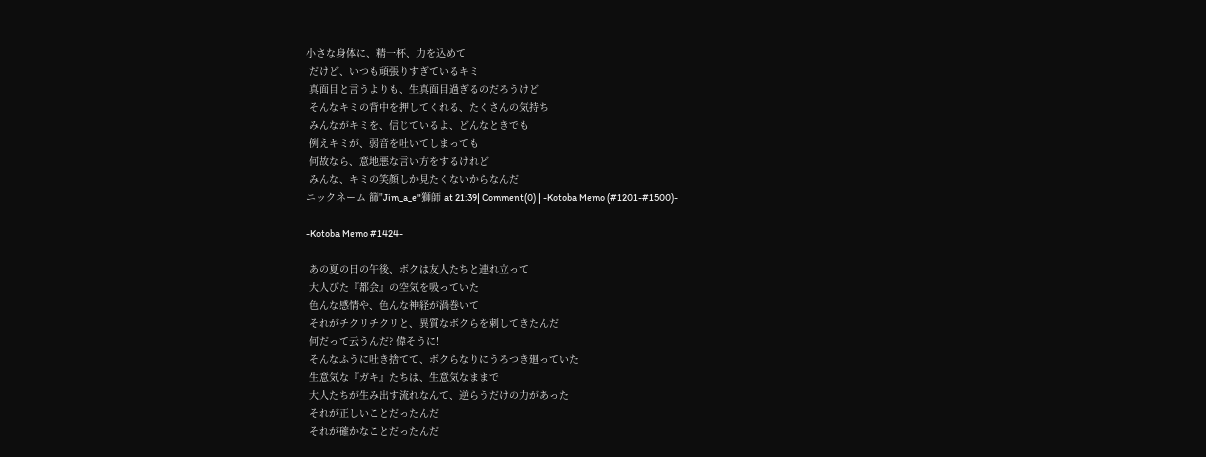小さな身体に、精一杯、力を込めて
 だけど、いつも頑張りすぎているキミ
 真面目と言うよりも、生真面目過ぎるのだろうけど
 そんなキミの背中を押してくれる、たくさんの気持ち
 みんながキミを、信じているよ、どんなときでも
 例えキミが、弱音を吐いてしまっても
 何故なら、意地悪な言い方をするけれど
 みんな、キミの笑顔しか見たくないからなんだ
ニックネーム 篩"Jim_a_e"獅師 at 21:39| Comment(0) | -Kotoba Memo (#1201-#1500)-

-Kotoba Memo #1424-

 あの夏の日の午後、ボクは友人たちと連れ立って
 大人びた『都会』の空気を吸っていた
 色んな感情や、色んな神経が渦巻いて
 それがチクリチクリと、異質なボクらを刺してきたんだ
 何だって云うんだ? 偉そうに!
 そんなふうに吐き捨てて、ボクらなりにうろつき廻っていた
 生意気な『ガキ』たちは、生意気なままで
 大人たちが生み出す流れなんて、逆らうだけの力があった
 それが正しいことだったんだ
 それが確かなことだったんだ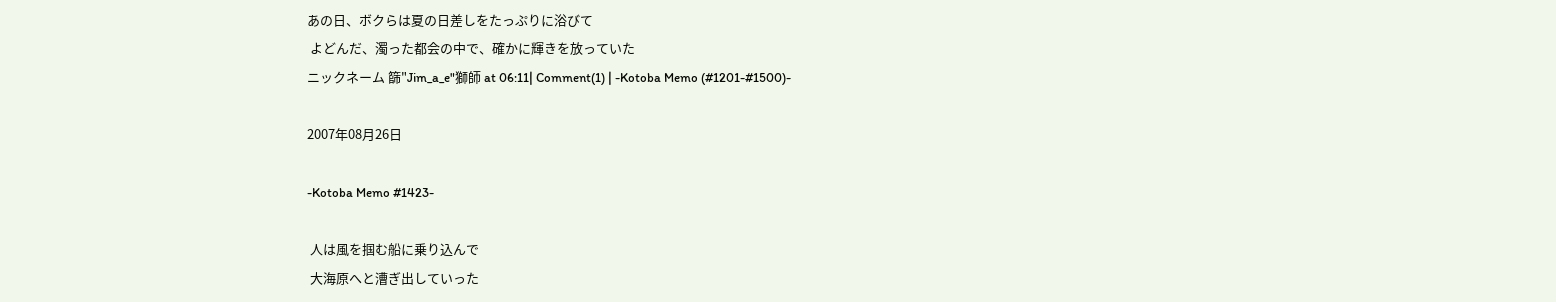あの日、ボクらは夏の日差しをたっぷりに浴びて
 よどんだ、濁った都会の中で、確かに輝きを放っていた
ニックネーム 篩"Jim_a_e"獅師 at 06:11| Comment(1) | -Kotoba Memo (#1201-#1500)-

2007年08月26日

-Kotoba Memo #1423-

 人は風を掴む船に乗り込んで
 大海原へと漕ぎ出していった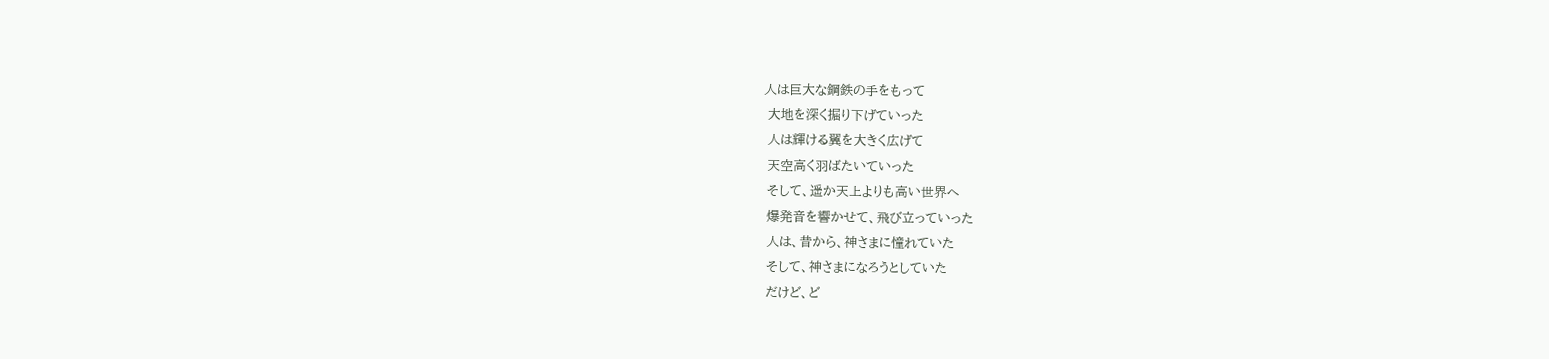人は巨大な鋼鉄の手をもって
 大地を深く掘り下げていった
 人は輝ける翼を大きく広げて
 天空高く羽ばたいていった
 そして、遥か天上よりも高い世界へ
 爆発音を響かせて、飛び立っていった
 人は、昔から、神さまに憧れていた
 そして、神さまになろうとしていた
 だけど、ど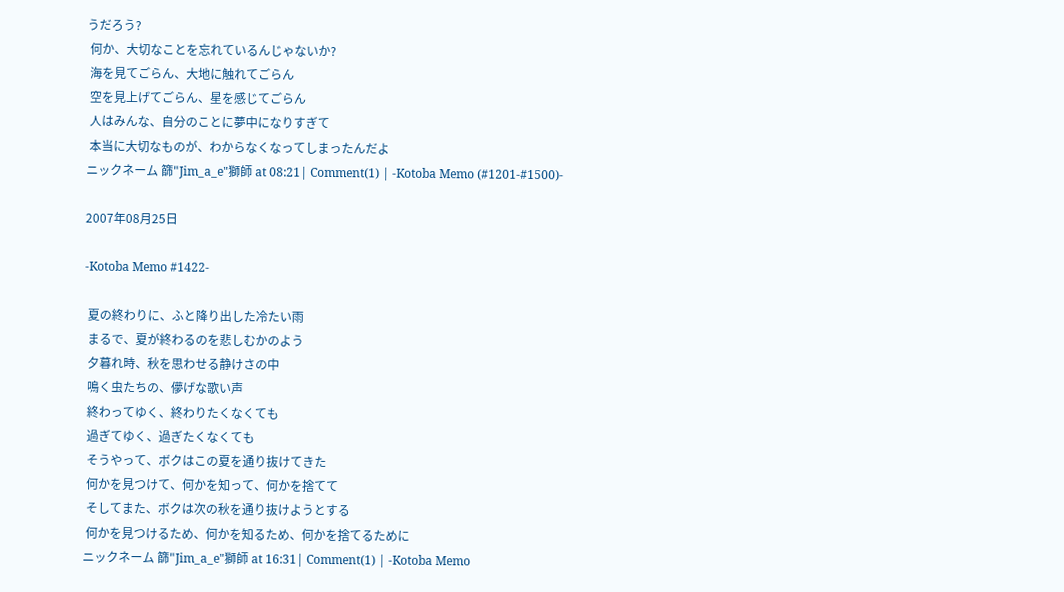うだろう?
 何か、大切なことを忘れているんじゃないか?
 海を見てごらん、大地に触れてごらん
 空を見上げてごらん、星を感じてごらん
 人はみんな、自分のことに夢中になりすぎて
 本当に大切なものが、わからなくなってしまったんだよ
ニックネーム 篩"Jim_a_e"獅師 at 08:21| Comment(1) | -Kotoba Memo (#1201-#1500)-

2007年08月25日

-Kotoba Memo #1422-

 夏の終わりに、ふと降り出した冷たい雨
 まるで、夏が終わるのを悲しむかのよう
 夕暮れ時、秋を思わせる静けさの中
 鳴く虫たちの、儚げな歌い声
 終わってゆく、終わりたくなくても
 過ぎてゆく、過ぎたくなくても
 そうやって、ボクはこの夏を通り抜けてきた
 何かを見つけて、何かを知って、何かを捨てて
 そしてまた、ボクは次の秋を通り抜けようとする
 何かを見つけるため、何かを知るため、何かを捨てるために
ニックネーム 篩"Jim_a_e"獅師 at 16:31| Comment(1) | -Kotoba Memo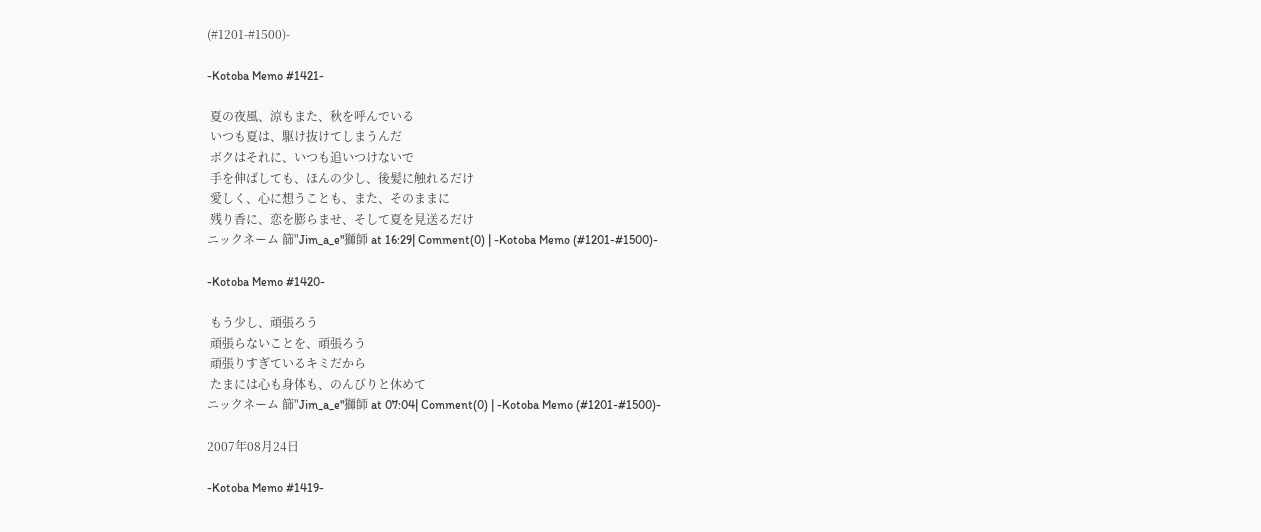(#1201-#1500)-

-Kotoba Memo #1421-

 夏の夜風、涼もまた、秋を呼んでいる
 いつも夏は、駆け抜けてしまうんだ
 ボクはそれに、いつも追いつけないで
 手を伸ばしても、ほんの少し、後髪に触れるだけ
 愛しく、心に想うことも、また、そのままに
 残り香に、恋を膨らませ、そして夏を見送るだけ
ニックネーム 篩"Jim_a_e"獅師 at 16:29| Comment(0) | -Kotoba Memo (#1201-#1500)-

-Kotoba Memo #1420-

 もう少し、頑張ろう
 頑張らないことを、頑張ろう
 頑張りすぎているキミだから
 たまには心も身体も、のんびりと休めて
ニックネーム 篩"Jim_a_e"獅師 at 07:04| Comment(0) | -Kotoba Memo (#1201-#1500)-

2007年08月24日

-Kotoba Memo #1419-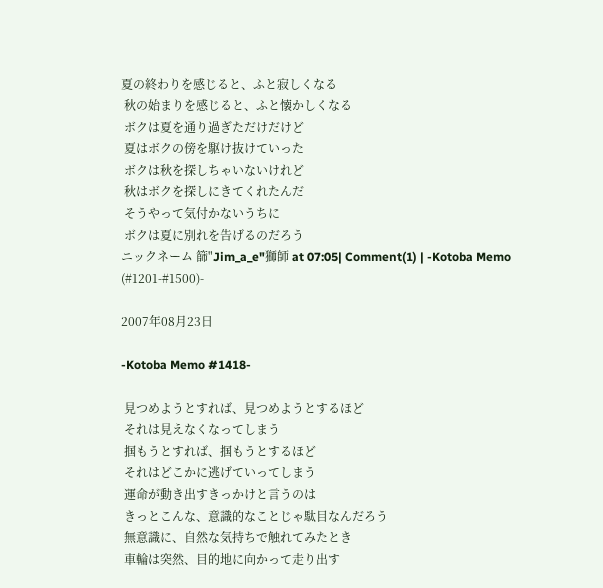夏の終わりを感じると、ふと寂しくなる
 秋の始まりを感じると、ふと懐かしくなる
 ボクは夏を通り過ぎただけだけど
 夏はボクの傍を駆け抜けていった
 ボクは秋を探しちゃいないけれど
 秋はボクを探しにきてくれたんだ
 そうやって気付かないうちに
 ボクは夏に別れを告げるのだろう
ニックネーム 篩"Jim_a_e"獅師 at 07:05| Comment(1) | -Kotoba Memo (#1201-#1500)-

2007年08月23日

-Kotoba Memo #1418-

 見つめようとすれば、見つめようとするほど
 それは見えなくなってしまう
 掴もうとすれば、掴もうとするほど
 それはどこかに逃げていってしまう
 運命が動き出すきっかけと言うのは
 きっとこんな、意識的なことじゃ駄目なんだろう
 無意識に、自然な気持ちで触れてみたとき
 車輪は突然、目的地に向かって走り出す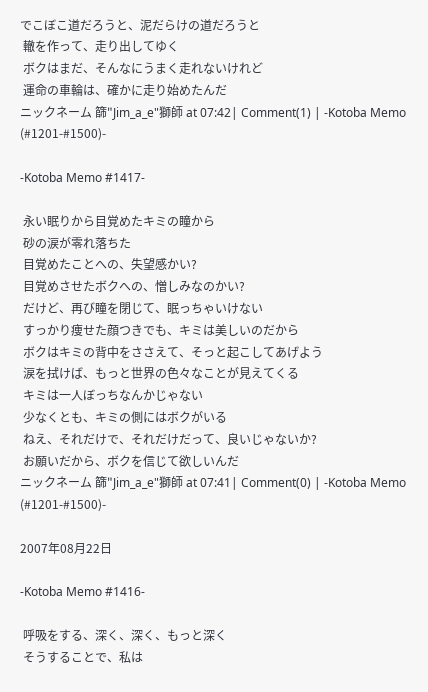でこぼこ道だろうと、泥だらけの道だろうと
 轍を作って、走り出してゆく
 ボクはまだ、そんなにうまく走れないけれど
 運命の車輪は、確かに走り始めたんだ
ニックネーム 篩"Jim_a_e"獅師 at 07:42| Comment(1) | -Kotoba Memo (#1201-#1500)-

-Kotoba Memo #1417-

 永い眠りから目覚めたキミの瞳から
 砂の涙が零れ落ちた
 目覚めたことへの、失望感かい?
 目覚めさせたボクへの、憎しみなのかい?
 だけど、再び瞳を閉じて、眠っちゃいけない
 すっかり痩せた顔つきでも、キミは美しいのだから
 ボクはキミの背中をささえて、そっと起こしてあげよう
 涙を拭けば、もっと世界の色々なことが見えてくる
 キミは一人ぼっちなんかじゃない
 少なくとも、キミの側にはボクがいる
 ねえ、それだけで、それだけだって、良いじゃないか?
 お願いだから、ボクを信じて欲しいんだ
ニックネーム 篩"Jim_a_e"獅師 at 07:41| Comment(0) | -Kotoba Memo (#1201-#1500)-

2007年08月22日

-Kotoba Memo #1416-

 呼吸をする、深く、深く、もっと深く
 そうすることで、私は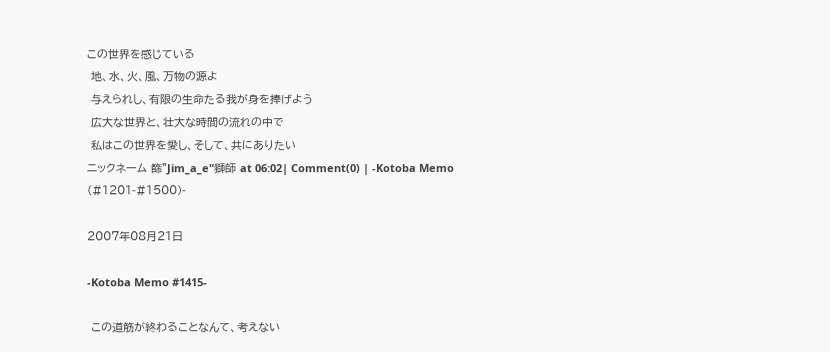この世界を感じている
 地、水、火、風、万物の源よ
 与えられし、有限の生命たる我が身を捧げよう
 広大な世界と、壮大な時間の流れの中で
 私はこの世界を愛し、そして、共にありたい
ニックネーム 篩"Jim_a_e"獅師 at 06:02| Comment(0) | -Kotoba Memo (#1201-#1500)-

2007年08月21日

-Kotoba Memo #1415-

 この道筋が終わることなんて、考えない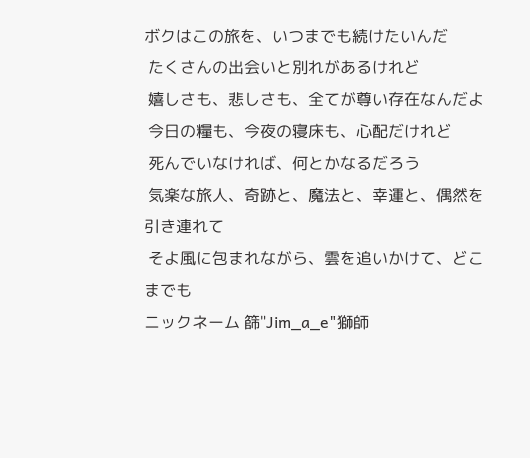ボクはこの旅を、いつまでも続けたいんだ
 たくさんの出会いと別れがあるけれど
 嬉しさも、悲しさも、全てが尊い存在なんだよ
 今日の糧も、今夜の寝床も、心配だけれど
 死んでいなければ、何とかなるだろう
 気楽な旅人、奇跡と、魔法と、幸運と、偶然を引き連れて
 そよ風に包まれながら、雲を追いかけて、どこまでも
ニックネーム 篩"Jim_a_e"獅師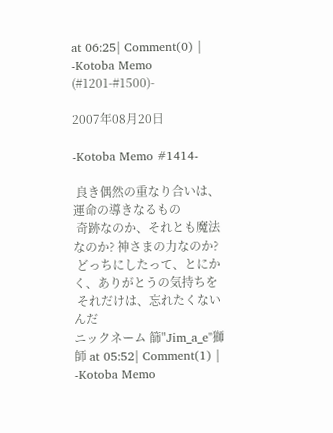at 06:25| Comment(0) | -Kotoba Memo (#1201-#1500)-

2007年08月20日

-Kotoba Memo #1414-

 良き偶然の重なり合いは、運命の導きなるもの
 奇跡なのか、それとも魔法なのか? 神さまの力なのか?
 どっちにしたって、とにかく、ありがとうの気持ちを
 それだけは、忘れたくないんだ
ニックネーム 篩"Jim_a_e"獅師 at 05:52| Comment(1) | -Kotoba Memo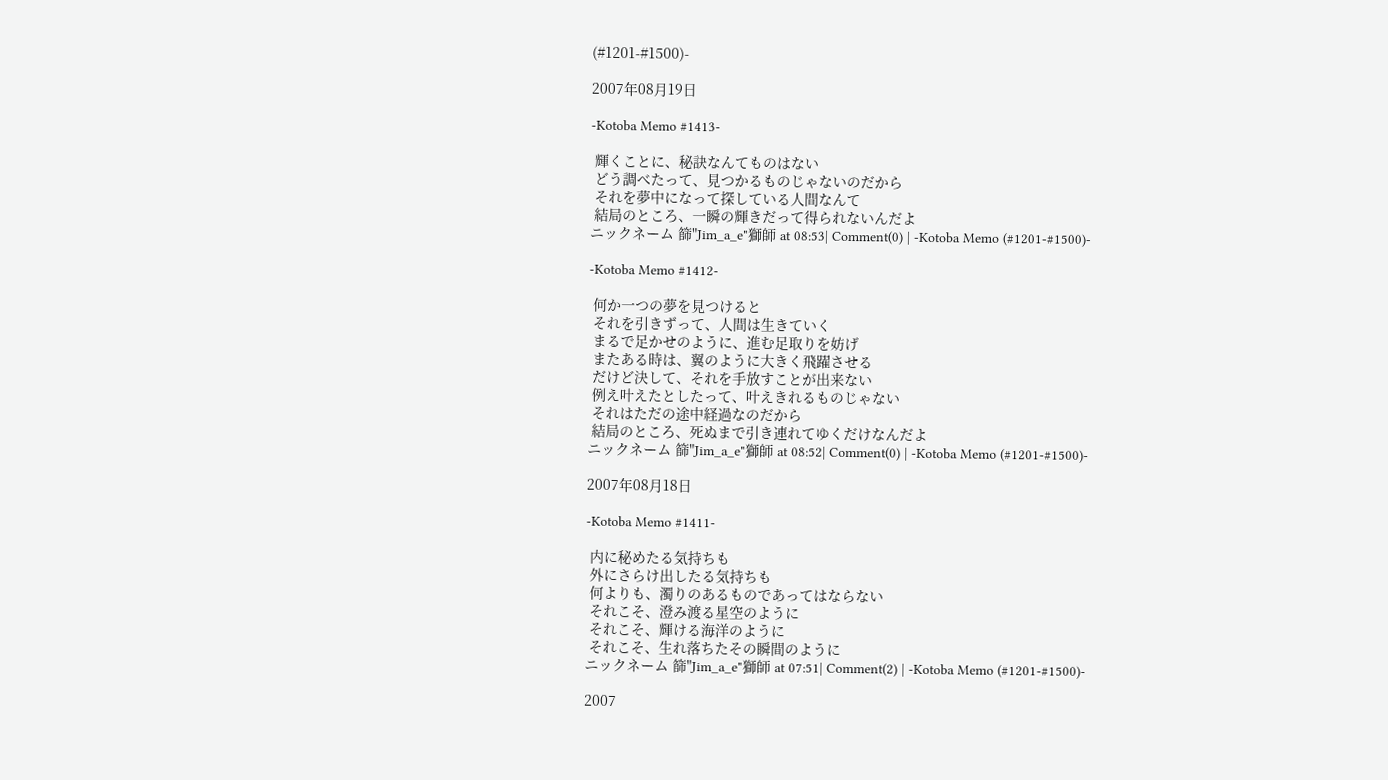(#1201-#1500)-

2007年08月19日

-Kotoba Memo #1413-

 輝くことに、秘訣なんてものはない
 どう調べたって、見つかるものじゃないのだから
 それを夢中になって探している人間なんて
 結局のところ、一瞬の輝きだって得られないんだよ
ニックネーム 篩"Jim_a_e"獅師 at 08:53| Comment(0) | -Kotoba Memo (#1201-#1500)-

-Kotoba Memo #1412-

 何か一つの夢を見つけると
 それを引きずって、人間は生きていく
 まるで足かせのように、進む足取りを妨げ
 またある時は、翼のように大きく飛躍させる
 だけど決して、それを手放すことが出来ない
 例え叶えたとしたって、叶えきれるものじゃない
 それはただの途中経過なのだから
 結局のところ、死ぬまで引き連れてゆくだけなんだよ
ニックネーム 篩"Jim_a_e"獅師 at 08:52| Comment(0) | -Kotoba Memo (#1201-#1500)-

2007年08月18日

-Kotoba Memo #1411-

 内に秘めたる気持ちも
 外にさらけ出したる気持ちも
 何よりも、濁りのあるものであってはならない
 それこそ、澄み渡る星空のように
 それこそ、輝ける海洋のように
 それこそ、生れ落ちたその瞬間のように
ニックネーム 篩"Jim_a_e"獅師 at 07:51| Comment(2) | -Kotoba Memo (#1201-#1500)-

2007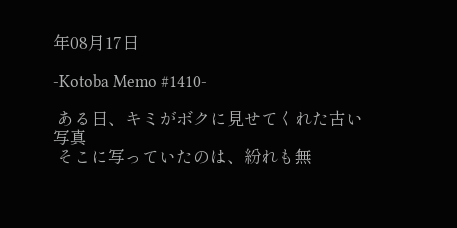年08月17日

-Kotoba Memo #1410-

 ある日、キミがボクに見せてくれた古い写真
 そこに写っていたのは、紛れも無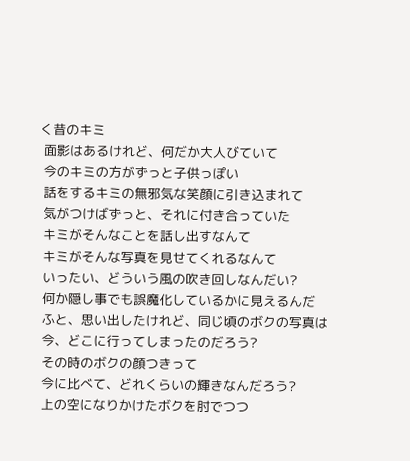く昔のキミ
 面影はあるけれど、何だか大人びていて
 今のキミの方がずっと子供っぽい
 話をするキミの無邪気な笑顔に引き込まれて
 気がつけばずっと、それに付き合っていた
 キミがそんなことを話し出すなんて
 キミがそんな写真を見せてくれるなんて
 いったい、どういう風の吹き回しなんだい?
 何か隠し事でも誤魔化しているかに見えるんだ
 ふと、思い出したけれど、同じ頃のボクの写真は
 今、どこに行ってしまったのだろう?
 その時のボクの顔つきって
 今に比べて、どれくらいの輝きなんだろう?
 上の空になりかけたボクを肘でつつ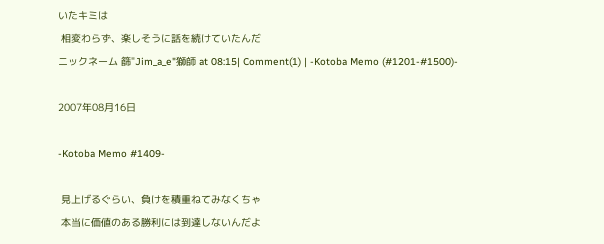いたキミは
 相変わらず、楽しそうに話を続けていたんだ
ニックネーム 篩"Jim_a_e"獅師 at 08:15| Comment(1) | -Kotoba Memo (#1201-#1500)-

2007年08月16日

-Kotoba Memo #1409-

 見上げるぐらい、負けを積重ねてみなくちゃ
 本当に価値のある勝利には到達しないんだよ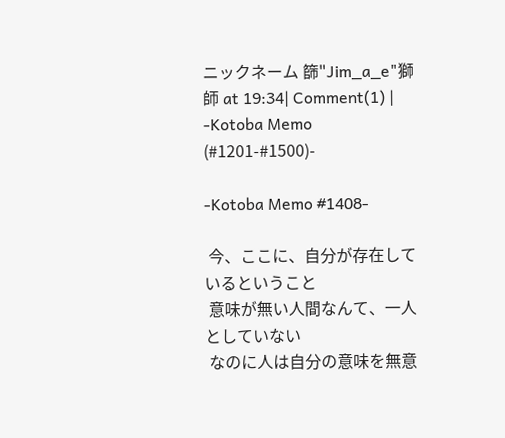ニックネーム 篩"Jim_a_e"獅師 at 19:34| Comment(1) | -Kotoba Memo (#1201-#1500)-

-Kotoba Memo #1408-

 今、ここに、自分が存在しているということ
 意味が無い人間なんて、一人としていない
 なのに人は自分の意味を無意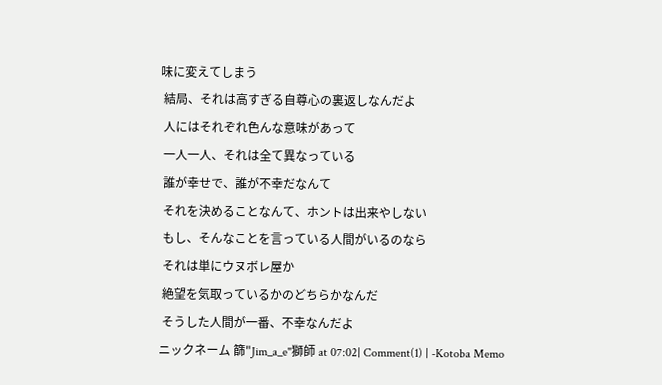味に変えてしまう
 結局、それは高すぎる自尊心の裏返しなんだよ
 人にはそれぞれ色んな意味があって
 一人一人、それは全て異なっている
 誰が幸せで、誰が不幸だなんて
 それを決めることなんて、ホントは出来やしない
 もし、そんなことを言っている人間がいるのなら
 それは単にウヌボレ屋か
 絶望を気取っているかのどちらかなんだ
 そうした人間が一番、不幸なんだよ
ニックネーム 篩"Jim_a_e"獅師 at 07:02| Comment(1) | -Kotoba Memo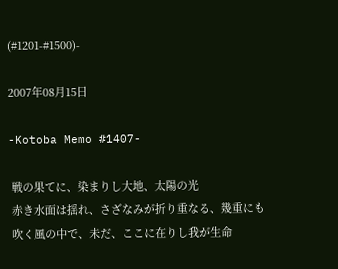(#1201-#1500)-

2007年08月15日

-Kotoba Memo #1407-

 戦の果てに、染まりし大地、太陽の光
 赤き水面は揺れ、さざなみが折り重なる、幾重にも
 吹く風の中で、未だ、ここに在りし我が生命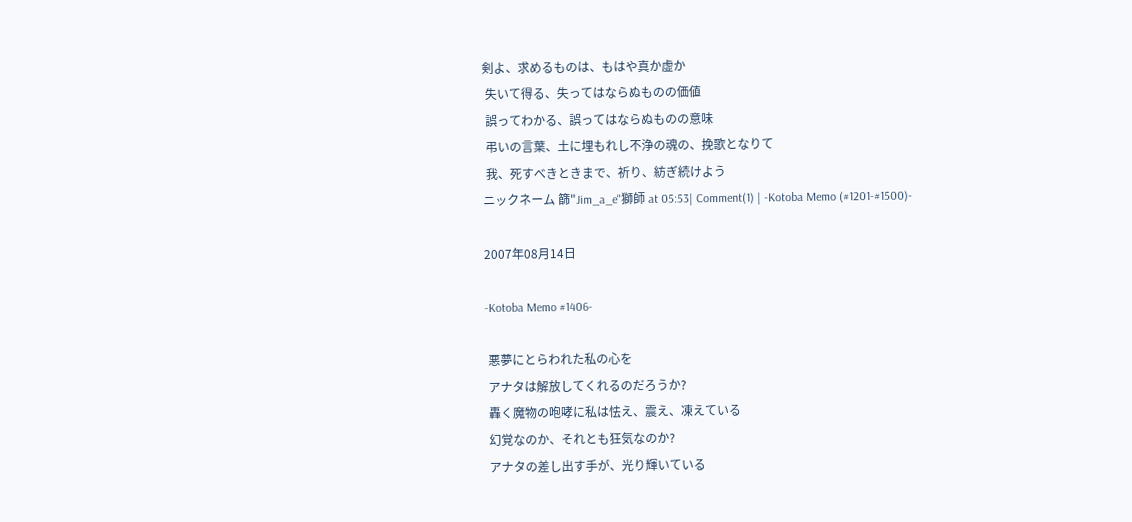剣よ、求めるものは、もはや真か虚か
 失いて得る、失ってはならぬものの価値
 誤ってわかる、誤ってはならぬものの意味
 弔いの言葉、土に埋もれし不浄の魂の、挽歌となりて
 我、死すべきときまで、祈り、紡ぎ続けよう
ニックネーム 篩"Jim_a_e"獅師 at 05:53| Comment(1) | -Kotoba Memo (#1201-#1500)-

2007年08月14日

-Kotoba Memo #1406-

 悪夢にとらわれた私の心を
 アナタは解放してくれるのだろうか?
 轟く魔物の咆哮に私は怯え、震え、凍えている
 幻覚なのか、それとも狂気なのか?
 アナタの差し出す手が、光り輝いている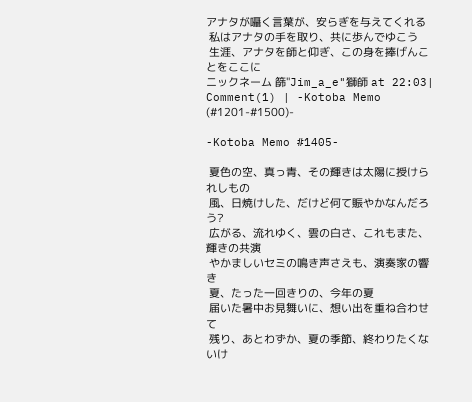アナタが囁く言葉が、安らぎを与えてくれる
 私はアナタの手を取り、共に歩んでゆこう
 生涯、アナタを師と仰ぎ、この身を捧げんことをここに
ニックネーム 篩"Jim_a_e"獅師 at 22:03| Comment(1) | -Kotoba Memo (#1201-#1500)-

-Kotoba Memo #1405-

 夏色の空、真っ青、その輝きは太陽に授けられしもの
 風、日焼けした、だけど何て賑やかなんだろう?
 広がる、流れゆく、雲の白さ、これもまた、輝きの共演
 やかましいセミの鳴き声さえも、演奏家の響き
 夏、たった一回きりの、今年の夏
 届いた暑中お見舞いに、想い出を重ね合わせて
 残り、あとわずか、夏の季節、終わりたくないけ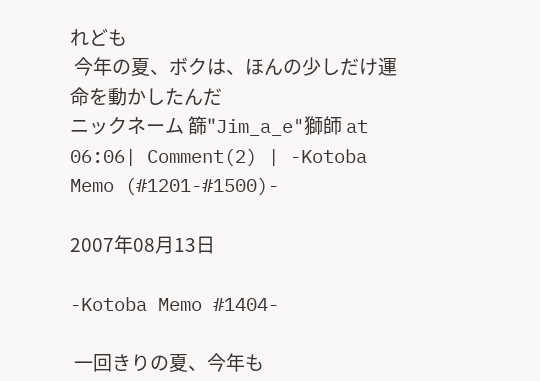れども
 今年の夏、ボクは、ほんの少しだけ運命を動かしたんだ
ニックネーム 篩"Jim_a_e"獅師 at 06:06| Comment(2) | -Kotoba Memo (#1201-#1500)-

2007年08月13日

-Kotoba Memo #1404-

 一回きりの夏、今年も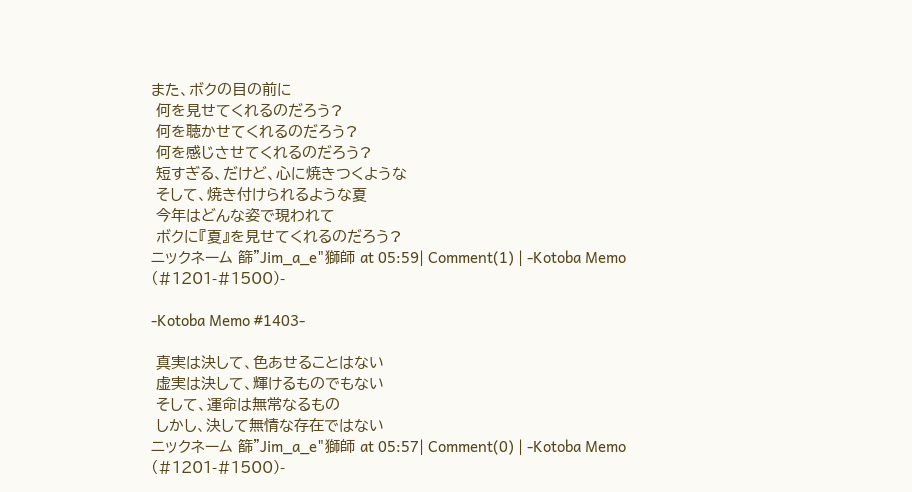また、ボクの目の前に
 何を見せてくれるのだろう?
 何を聴かせてくれるのだろう?
 何を感じさせてくれるのだろう?
 短すぎる、だけど、心に焼きつくような
 そして、焼き付けられるような夏
 今年はどんな姿で現われて
 ボクに『夏』を見せてくれるのだろう?
ニックネーム 篩"Jim_a_e"獅師 at 05:59| Comment(1) | -Kotoba Memo (#1201-#1500)-

-Kotoba Memo #1403-

 真実は決して、色あせることはない
 虚実は決して、輝けるものでもない
 そして、運命は無常なるもの
 しかし、決して無情な存在ではない
ニックネーム 篩"Jim_a_e"獅師 at 05:57| Comment(0) | -Kotoba Memo (#1201-#1500)-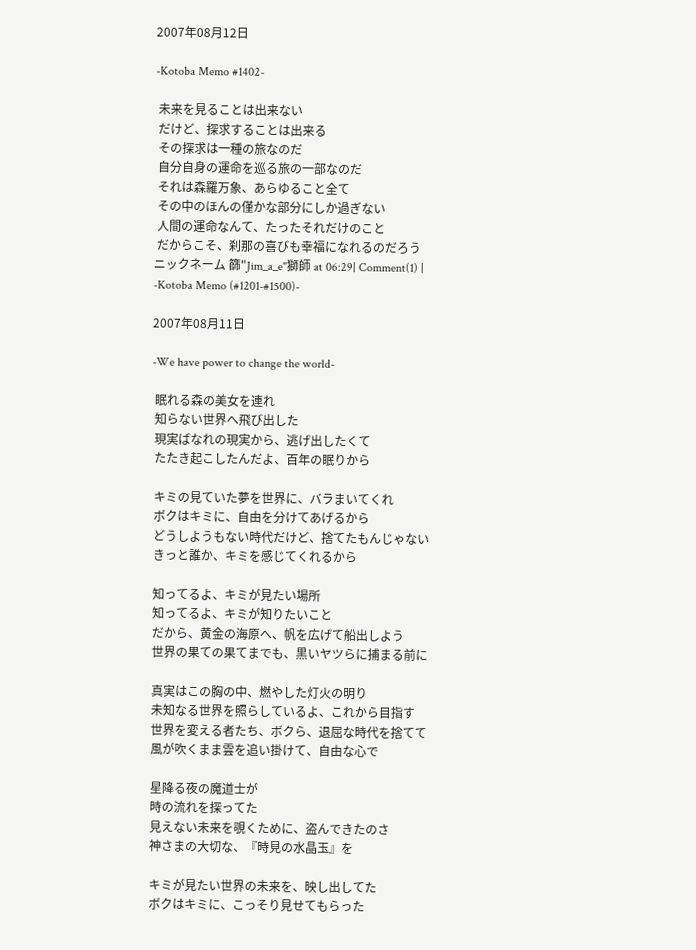2007年08月12日

-Kotoba Memo #1402-

 未来を見ることは出来ない
 だけど、探求することは出来る
 その探求は一種の旅なのだ
 自分自身の運命を巡る旅の一部なのだ
 それは森羅万象、あらゆること全て
 その中のほんの僅かな部分にしか過ぎない
 人間の運命なんて、たったそれだけのこと
 だからこそ、刹那の喜びも幸福になれるのだろう
ニックネーム 篩"Jim_a_e"獅師 at 06:29| Comment(1) | -Kotoba Memo (#1201-#1500)-

2007年08月11日

-We have power to change the world-

 眠れる森の美女を連れ
 知らない世界へ飛び出した
 現実ばなれの現実から、逃げ出したくて
 たたき起こしたんだよ、百年の眠りから

 キミの見ていた夢を世界に、バラまいてくれ
 ボクはキミに、自由を分けてあげるから
 どうしようもない時代だけど、捨てたもんじゃない
 きっと誰か、キミを感じてくれるから

 知ってるよ、キミが見たい場所
 知ってるよ、キミが知りたいこと
 だから、黄金の海原へ、帆を広げて船出しよう
 世界の果ての果てまでも、黒いヤツらに捕まる前に

 真実はこの胸の中、燃やした灯火の明り
 未知なる世界を照らしているよ、これから目指す
 世界を変える者たち、ボクら、退屈な時代を捨てて
 風が吹くまま雲を追い掛けて、自由な心で

 星降る夜の魔道士が
 時の流れを探ってた
 見えない未来を覗くために、盗んできたのさ
 神さまの大切な、『時見の水晶玉』を

 キミが見たい世界の未来を、映し出してた
 ボクはキミに、こっそり見せてもらった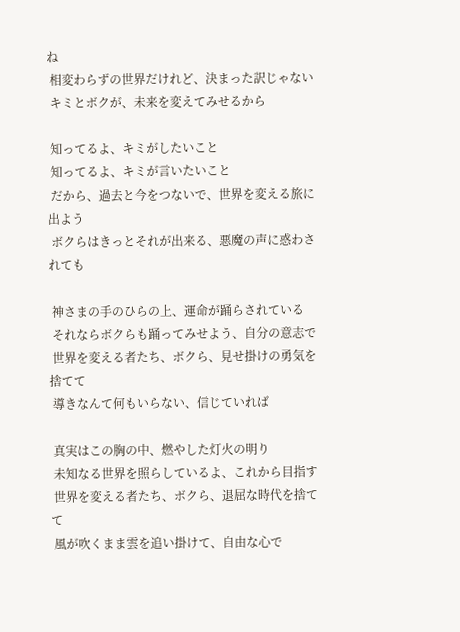ね
 相変わらずの世界だけれど、決まった訳じゃない
 キミとボクが、未来を変えてみせるから

 知ってるよ、キミがしたいこと
 知ってるよ、キミが言いたいこと
 だから、過去と今をつないで、世界を変える旅に出よう
 ボクらはきっとそれが出来る、悪魔の声に惑わされても

 神さまの手のひらの上、運命が踊らされている
 それならボクらも踊ってみせよう、自分の意志で
 世界を変える者たち、ボクら、見せ掛けの勇気を捨てて
 導きなんて何もいらない、信じていれば

 真実はこの胸の中、燃やした灯火の明り
 未知なる世界を照らしているよ、これから目指す
 世界を変える者たち、ボクら、退屈な時代を捨てて
 風が吹くまま雲を追い掛けて、自由な心で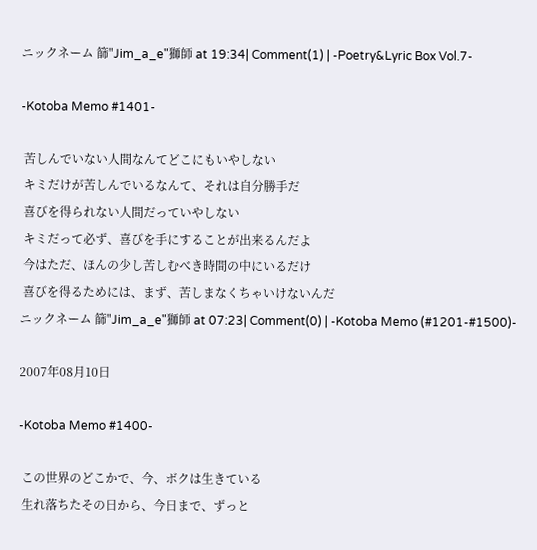ニックネーム 篩"Jim_a_e"獅師 at 19:34| Comment(1) | -Poetry&Lyric Box Vol.7-

-Kotoba Memo #1401-

 苦しんでいない人間なんてどこにもいやしない
 キミだけが苦しんでいるなんて、それは自分勝手だ
 喜びを得られない人間だっていやしない
 キミだって必ず、喜びを手にすることが出来るんだよ
 今はただ、ほんの少し苦しむべき時間の中にいるだけ
 喜びを得るためには、まず、苦しまなくちゃいけないんだ
ニックネーム 篩"Jim_a_e"獅師 at 07:23| Comment(0) | -Kotoba Memo (#1201-#1500)-

2007年08月10日

-Kotoba Memo #1400-

 この世界のどこかで、今、ボクは生きている
 生れ落ちたその日から、今日まで、ずっと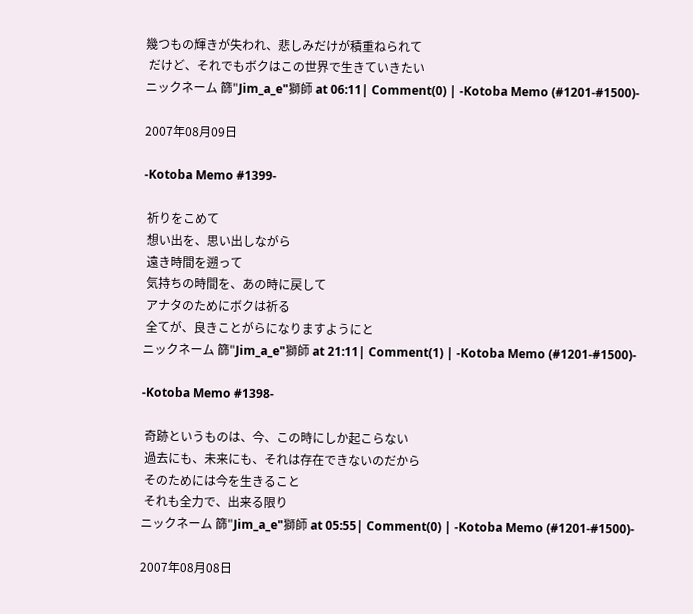幾つもの輝きが失われ、悲しみだけが積重ねられて
 だけど、それでもボクはこの世界で生きていきたい
ニックネーム 篩"Jim_a_e"獅師 at 06:11| Comment(0) | -Kotoba Memo (#1201-#1500)-

2007年08月09日

-Kotoba Memo #1399-

 祈りをこめて
 想い出を、思い出しながら
 遠き時間を遡って
 気持ちの時間を、あの時に戻して
 アナタのためにボクは祈る
 全てが、良きことがらになりますようにと
ニックネーム 篩"Jim_a_e"獅師 at 21:11| Comment(1) | -Kotoba Memo (#1201-#1500)-

-Kotoba Memo #1398-

 奇跡というものは、今、この時にしか起こらない
 過去にも、未来にも、それは存在できないのだから
 そのためには今を生きること
 それも全力で、出来る限り
ニックネーム 篩"Jim_a_e"獅師 at 05:55| Comment(0) | -Kotoba Memo (#1201-#1500)-

2007年08月08日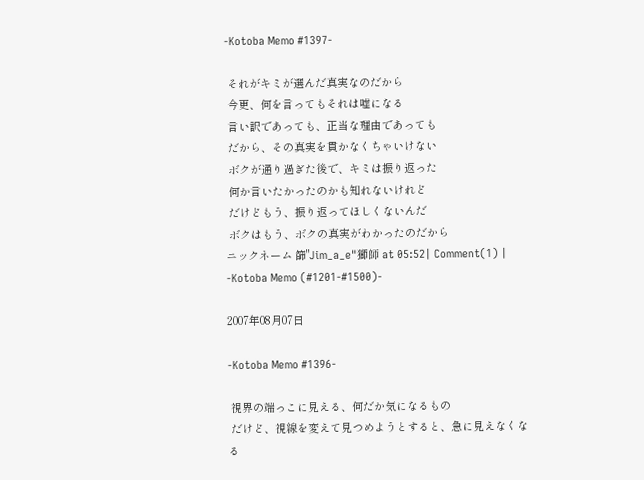-Kotoba Memo #1397-

 それがキミが選んだ真実なのだから
 今更、何を言ってもそれは嘘になる
 言い訳であっても、正当な理由であっても
 だから、その真実を貫かなくちゃいけない
 ボクが通り過ぎた後で、キミは振り返った
 何か言いたかったのかも知れないけれど
 だけどもう、振り返ってほしくないんだ
 ボクはもう、ボクの真実がわかったのだから
ニックネーム 篩"Jim_a_e"獅師 at 05:52| Comment(1) | -Kotoba Memo (#1201-#1500)-

2007年08月07日

-Kotoba Memo #1396-

 視界の端っこに見える、何だか気になるもの
 だけど、視線を変えて見つめようとすると、急に見えなくなる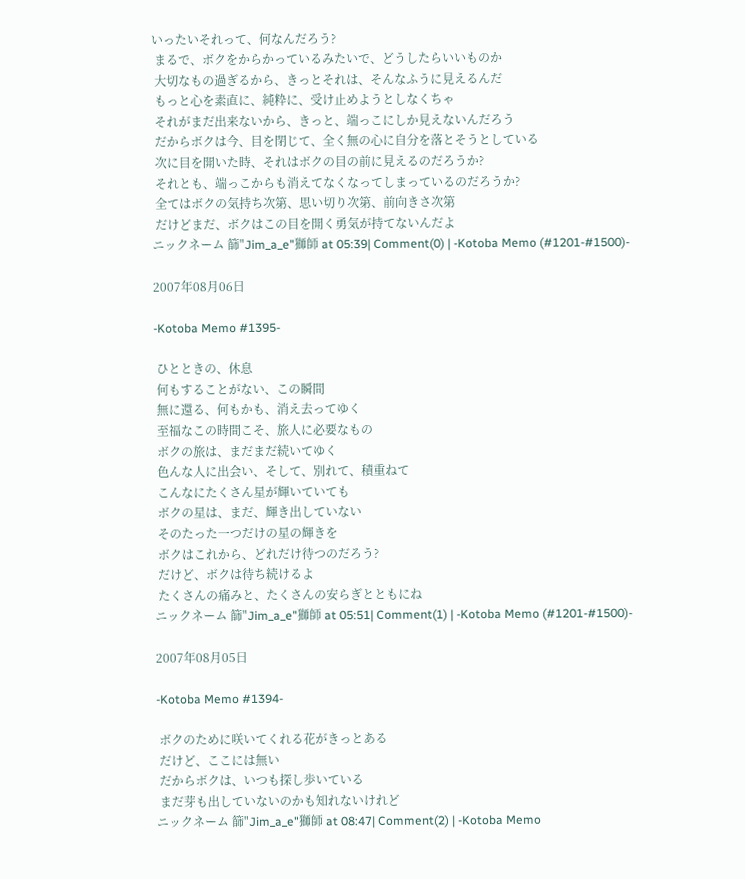いったいそれって、何なんだろう?
 まるで、ボクをからかっているみたいで、どうしたらいいものか
 大切なもの過ぎるから、きっとそれは、そんなふうに見えるんだ
 もっと心を素直に、純粋に、受け止めようとしなくちゃ
 それがまだ出来ないから、きっと、端っこにしか見えないんだろう
 だからボクは今、目を閉じて、全く無の心に自分を落とそうとしている
 次に目を開いた時、それはボクの目の前に見えるのだろうか?
 それとも、端っこからも消えてなくなってしまっているのだろうか?
 全てはボクの気持ち次第、思い切り次第、前向きさ次第
 だけどまだ、ボクはこの目を開く勇気が持てないんだよ
ニックネーム 篩"Jim_a_e"獅師 at 05:39| Comment(0) | -Kotoba Memo (#1201-#1500)-

2007年08月06日

-Kotoba Memo #1395-

 ひとときの、休息
 何もすることがない、この瞬間
 無に還る、何もかも、消え去ってゆく
 至福なこの時間こそ、旅人に必要なもの
 ボクの旅は、まだまだ続いてゆく
 色んな人に出会い、そして、別れて、積重ねて
 こんなにたくさん星が輝いていても
 ボクの星は、まだ、輝き出していない
 そのたった一つだけの星の輝きを
 ボクはこれから、どれだけ待つのだろう?
 だけど、ボクは待ち続けるよ
 たくさんの痛みと、たくさんの安らぎとともにね
ニックネーム 篩"Jim_a_e"獅師 at 05:51| Comment(1) | -Kotoba Memo (#1201-#1500)-

2007年08月05日

-Kotoba Memo #1394-

 ボクのために咲いてくれる花がきっとある
 だけど、ここには無い
 だからボクは、いつも探し歩いている
 まだ芽も出していないのかも知れないけれど
ニックネーム 篩"Jim_a_e"獅師 at 08:47| Comment(2) | -Kotoba Memo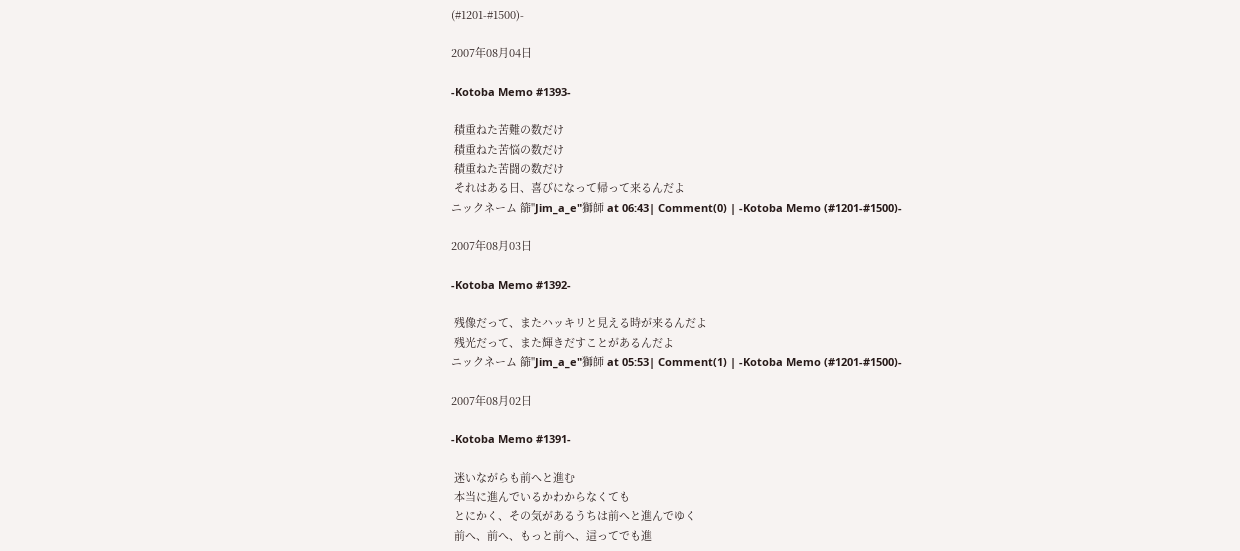(#1201-#1500)-

2007年08月04日

-Kotoba Memo #1393-

 積重ねた苦難の数だけ
 積重ねた苦悩の数だけ
 積重ねた苦闘の数だけ
 それはある日、喜びになって帰って来るんだよ
ニックネーム 篩"Jim_a_e"獅師 at 06:43| Comment(0) | -Kotoba Memo (#1201-#1500)-

2007年08月03日

-Kotoba Memo #1392-

 残像だって、またハッキリと見える時が来るんだよ
 残光だって、また輝きだすことがあるんだよ
ニックネーム 篩"Jim_a_e"獅師 at 05:53| Comment(1) | -Kotoba Memo (#1201-#1500)-

2007年08月02日

-Kotoba Memo #1391-

 迷いながらも前へと進む
 本当に進んでいるかわからなくても
 とにかく、その気があるうちは前へと進んでゆく
 前へ、前へ、もっと前へ、這ってでも進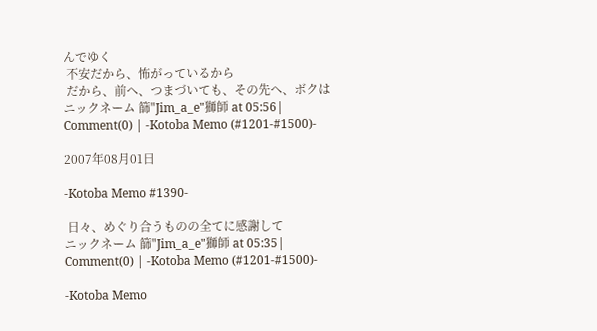んでゆく
 不安だから、怖がっているから
 だから、前へ、つまづいても、その先へ、ボクは
ニックネーム 篩"Jim_a_e"獅師 at 05:56| Comment(0) | -Kotoba Memo (#1201-#1500)-

2007年08月01日

-Kotoba Memo #1390-

 日々、めぐり合うものの全てに感謝して
ニックネーム 篩"Jim_a_e"獅師 at 05:35| Comment(0) | -Kotoba Memo (#1201-#1500)-

-Kotoba Memo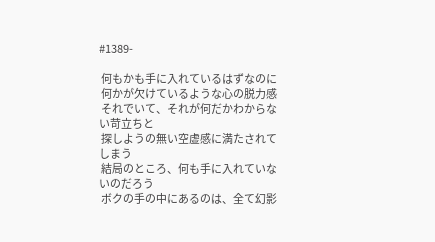#1389-

 何もかも手に入れているはずなのに
 何かが欠けているような心の脱力感
 それでいて、それが何だかわからない苛立ちと
 探しようの無い空虚感に満たされてしまう
 結局のところ、何も手に入れていないのだろう
 ボクの手の中にあるのは、全て幻影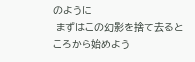のように
 まずはこの幻影を捨て去るところから始めよう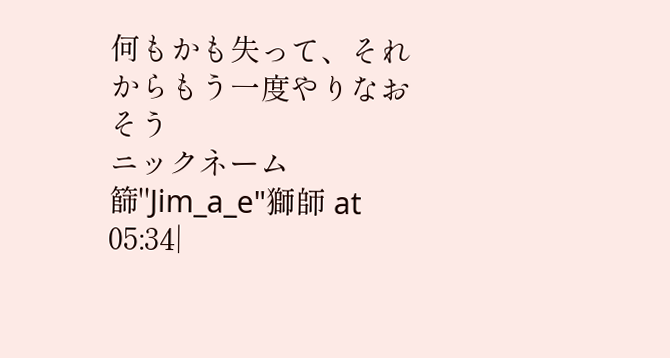何もかも失って、それからもう一度やりなおそう
ニックネーム 篩"Jim_a_e"獅師 at 05:34|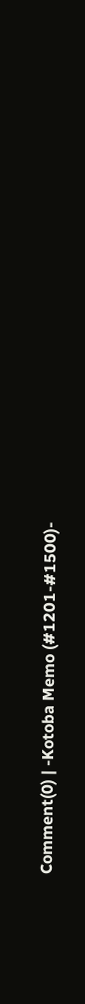Comment(0) | -Kotoba Memo (#1201-#1500)-